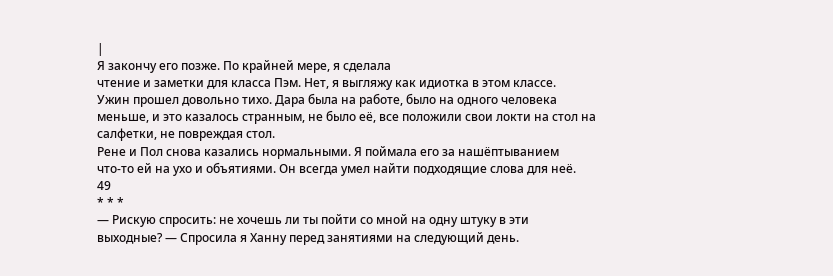|
Я закончу его позже. По крайней мере, я сделала
чтение и заметки для класса Пэм. Нет, я выгляжу как идиотка в этом классе.
Ужин прошел довольно тихо. Дара была на работе, было на одного человека
меньше, и это казалось странным, не было её, все положили свои локти на стол на
салфетки, не повреждая стол.
Рене и Пол снова казались нормальными. Я поймала его за нашёптыванием
что-то ей на ухо и объятиями. Он всегда умел найти подходящие слова для неё.
49
* * *
— Рискую спросить: не хочешь ли ты пойти со мной на одну штуку в эти
выходные? — Спросила я Ханну перед занятиями на следующий день.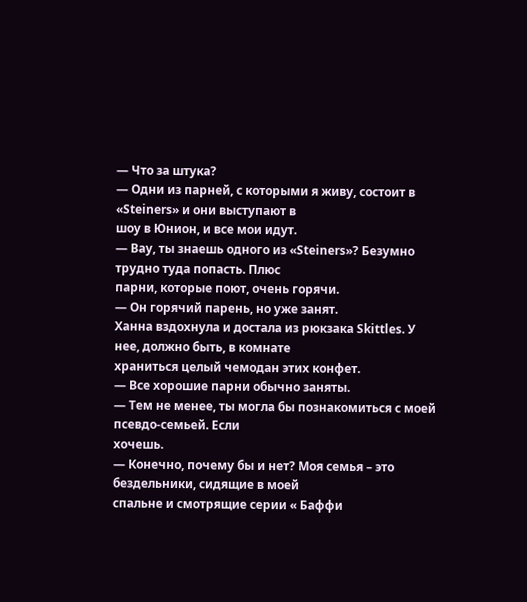— Что за штука?
— Одни из парней, с которыми я живу, состоит в «Steiners» и они выступают в
шоу в Юнион, и все мои идут.
— Вау, ты знаешь одного из «Steiners»? Безумно трудно туда попасть. Плюс
парни, которые поют, очень горячи.
— Он горячий парень, но уже занят.
Ханна вздохнула и достала из рюкзака Skittles. У нее, должно быть, в комнате
храниться целый чемодан этих конфет.
— Все хорошие парни обычно заняты.
— Тем не менее, ты могла бы познакомиться с моей псевдо-семьей. Если
хочешь.
— Конечно, почему бы и нет? Моя семья – это бездельники, сидящие в моей
спальне и смотрящие серии « Баффи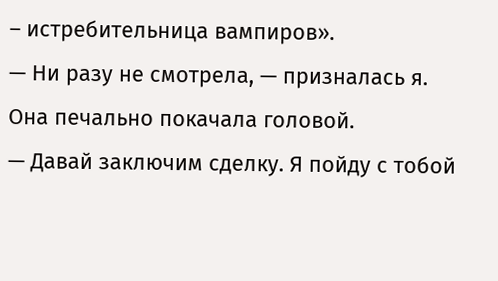– истребительница вампиров».
— Ни разу не смотрела, — призналась я.
Она печально покачала головой.
— Давай заключим сделку. Я пойду с тобой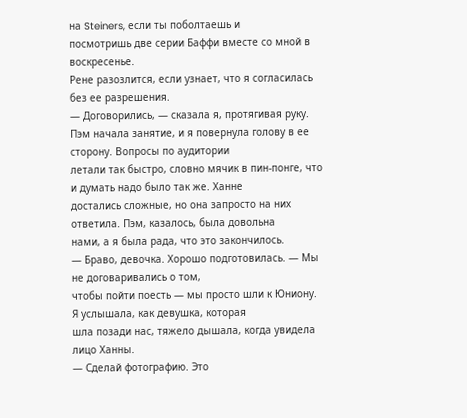на Steiners, если ты поболтаешь и
посмотришь две серии Баффи вместе со мной в воскресенье.
Рене разозлится, если узнает, что я согласилась без ее разрешения.
— Договорились, — сказала я, протягивая руку.
Пэм начала занятие, и я повернула голову в ее сторону. Вопросы по аудитории
летали так быстро, словно мячик в пин-понге, что и думать надо было так же. Ханне
достались сложные, но она запросто на них ответила. Пэм, казалось, была довольна
нами, а я была рада, что это закончилось.
— Браво, девочка. Хорошо подготовилась. — Мы не договаривались о том,
чтобы пойти поесть — мы просто шли к Юниону. Я услышала, как девушка, которая
шла позади нас, тяжело дышала, когда увидела лицо Ханны.
— Сделай фотографию. Это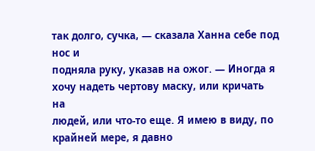так долго, сучка, — сказала Ханна себе под нос и
подняла руку, указав на ожог. — Иногда я хочу надеть чертову маску, или кричать на
людей, или что-то еще. Я имею в виду, по крайней мере, я давно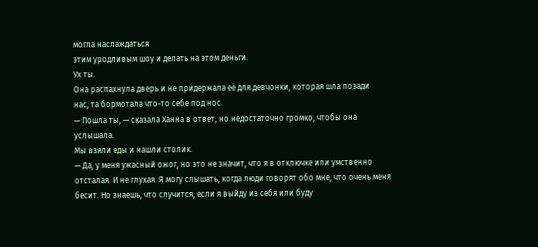могла наслаждаться
этим уродливым шоу и делать на этом деньги.
Ух ты.
Она распахнула дверь и не придержала её для девчонки, которая шла позади
нас, та бормотала что-то себе под нос.
— Пошла ты, — сказала Ханна в ответ, но недостаточно громко, чтобы она
услышала.
Мы взяли еды и нашли столик.
— Да, у меня ужасный ожог, но это не значит, что я в отключке или умственно
отсталая. И не глухая. Я могу слышать, когда люди говорят обо мне, что очень меня
бесит. Но знаешь, что случится, если я выйду из себя или буду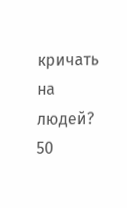кричать на людей?
50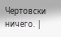Чертовски ничего. |